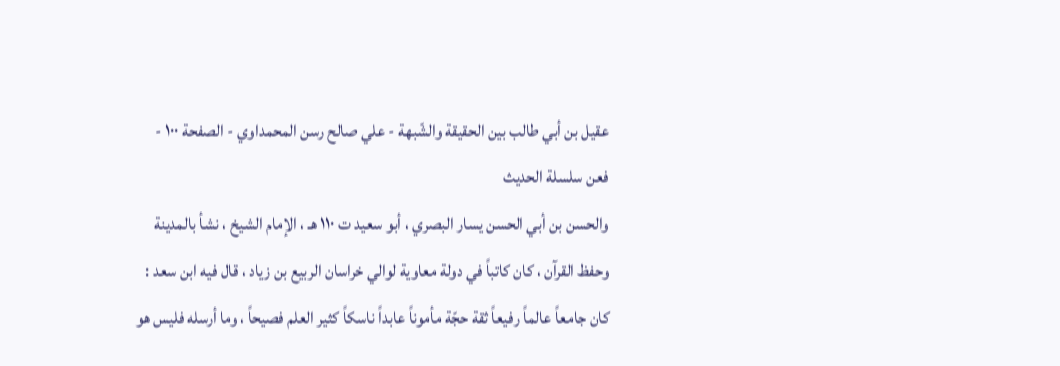عقيل بن أبي طالب بين الحقيقة والشّبهة - علي صالح رسن المحمداوي - الصفحة ١٠٠ - فعن سلسلة الحديث
والحسن بن أبي الحسن يسار البصري ، أبو سعيد ت ١١٠ هـ ، الإمام الشيخ ، نشأ بالمدينة وحفظ القرآن ، كان كاتباً في دولة معاوية لوالي خراسان الربيع بن زياد ، قال فيه ابن سعد : كان جامعاً عالماً رفيعاً ثقة حجّة مأموناً عابداً ناسكاً كثير العلم فصيحاً ، وما أرسله فليس هو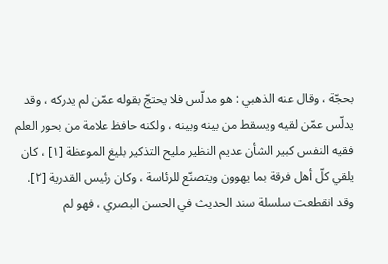بحجّة ، وقال عنه الذهبي : هو مدلّس فلا يحتجّ بقوله عمّن لم يدركه ، وقد يدلّس عمّن لقيه ويسقط من بينه وبينه ، ولكنه حافظ علامة من بحور العلم فقيه النفس كبير الشأن عديم النظير مليح التذكير بليغ الموعظة [١] ، كان يلقي كلّ أهل فرقة بما يهوون ويتصنّع للرئاسة ، وكان رئيس القدرية [٢].
وقد انقطعت سلسلة سند الحديث في الحسن البصري ، فهو لم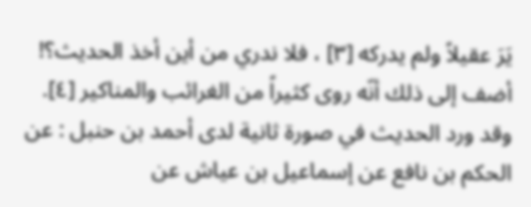يَرَ عقيلاً ولم يدركه [٣] ، فلا ندري من أين أخذ الحديث؟! أضف إلى ذلك أنّه روى كثيراً من الغرائب والمناكير [٤].
وقد ورد الحديث في صورة ثانية لدى أحمد بن حنبل : عن الحكم بن نافع عن إسماعيل بن عياش عن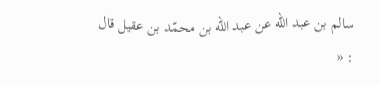سالم بن عبد الله عن عبد الله بن محمّد بن عقيل قال : «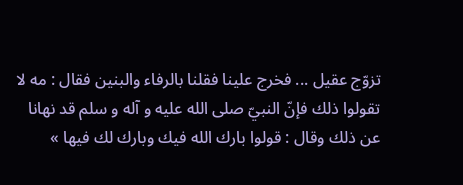تزوّج عقيل ... فخرج علينا فقلنا بالرفاء والبنين فقال : مه لا تقولوا ذلك فإنّ النبيّ صلى الله عليه و آله و سلم قد نهانا عن ذلك وقال : قولوا بارك الله فيك وبارك لك فيها »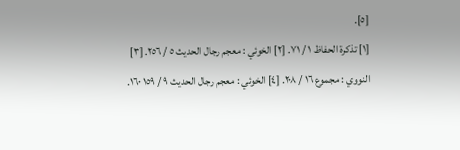[٥].
[١] تذكرة الحفاظ ١ / ٧١. [٢] الخوئي : معجم رجال الحديث ٥ / ٢٥٦. [٣] النووي : مجموع ١٦ / ٢٠٨. [٤] الخوئي : معجم رجال الحديث ٩ / ١٥٩ ١٦٠.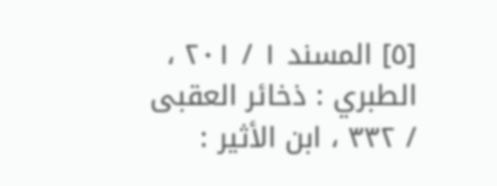[٥] المسند ١ / ٢٠١ ، الطبري : ذخائر العقبى / ٣٣٢ ، ابن الأثير :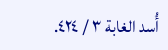أُسد الغابة ٣ / ٤٢٤.